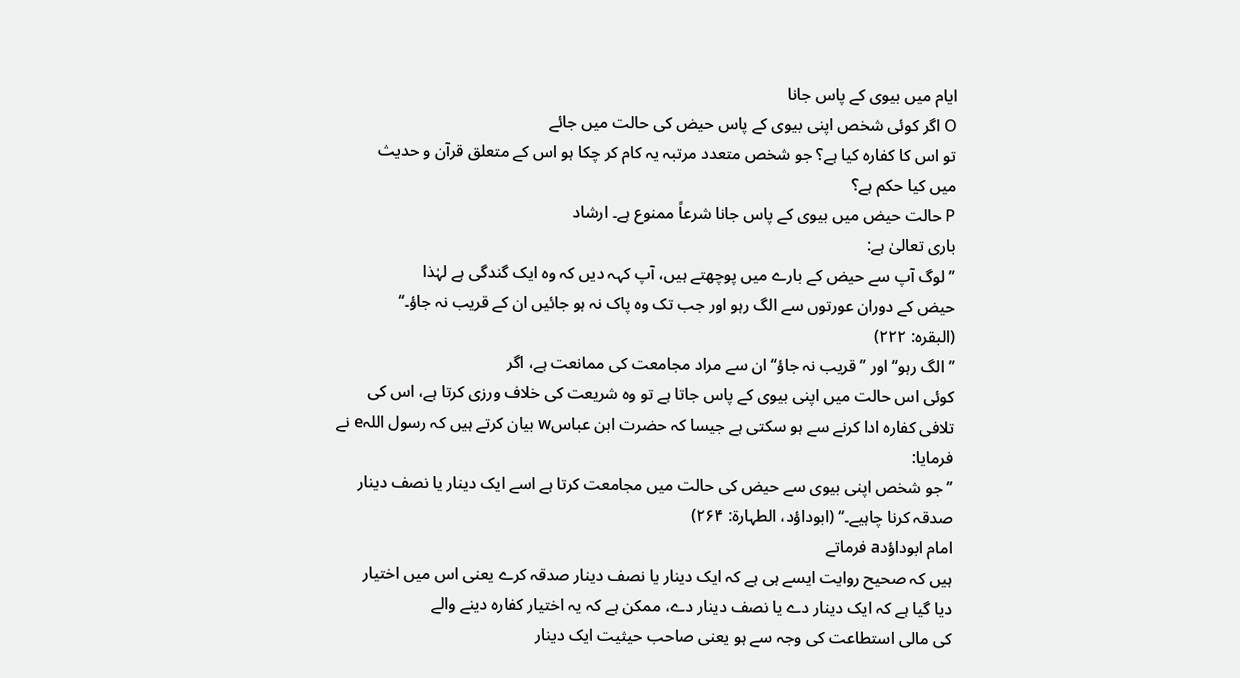ایام میں بیوی کے پاس جانا
O اگر کوئی شخص اپنی بیوی کے پاس حیض کی حالت میں جائے
تو اس کا کفارہ کیا ہے؟ جو شخص متعدد مرتبہ یہ کام کر چکا ہو اس کے متعلق قرآن و حدیث
میں کیا حکم ہے؟
P حالت حیض میں بیوی کے پاس جانا شرعاً ممنوع ہے۔ ارشاد
باری تعالیٰ ہے:
’’لوگ آپ سے حیض کے بارے میں پوچھتے ہیں، آپ کہہ دیں کہ وہ ایک گندگی ہے لہٰذا
حیض کے دوران عورتوں سے الگ رہو اور جب تک وہ پاک نہ ہو جائیں ان کے قریب نہ جاؤ۔‘‘
(البقرہ: ۲۲۲)
’’الگ رہو‘‘ اور ’’قریب نہ جاؤ‘‘ ان سے مراد مجامعت کی ممانعت ہے، اگر
کوئی اس حالت میں اپنی بیوی کے پاس جاتا ہے تو وہ شریعت کی خلاف ورزی کرتا ہے، اس کی
تلافی کفارہ ادا کرنے سے ہو سکتی ہے جیسا کہ حضرت ابن عباسw بیان کرتے ہیں کہ رسول اللہe نے
فرمایا:
’’جو شخص اپنی بیوی سے حیض کی حالت میں مجامعت کرتا ہے اسے ایک دینار یا نصف دینار
صدقہ کرنا چاہیے۔‘‘ (ابوداؤد، الطہارۃ: ۲۶۴)
امام ابوداؤدa فرماتے
ہیں کہ صحیح روایت ایسے ہی ہے کہ ایک دینار یا نصف دینار صدقہ کرے یعنی اس میں اختیار
دیا گیا ہے کہ ایک دینار دے یا نصف دینار دے، ممکن ہے کہ یہ اختیار کفارہ دینے والے
کی مالی استطاعت کی وجہ سے ہو یعنی صاحب حیثیت ایک دینار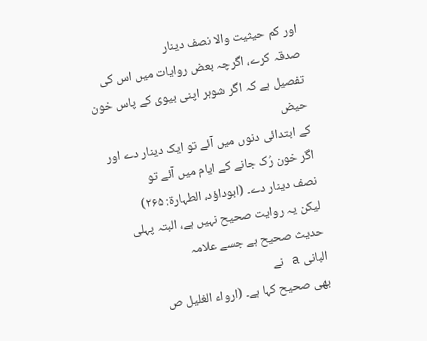اور کم حیثیت والا نصف دینار
صدقہ کرے، اگرچہ بعض روایات میں اس کی تفصیل ہے کہ اگر شوہر اپنی بیوی کے پاس خون حیض
کے ابتدائی دنوں میں آئے تو ایک دینار دے اور اگر خون رُک جانے کے ایام میں آئے تو
نصف دینار دے۔ (ابوداؤد، الطہارۃ: ۲۶۵)
لیکن یہ روایت صحیح نہیں ہے، البتہ پہلی حدیث صحیح ہے جسے علامہ
البانی a نے
بھی صحیح کہا ہے۔ (ارواء الغلیل ص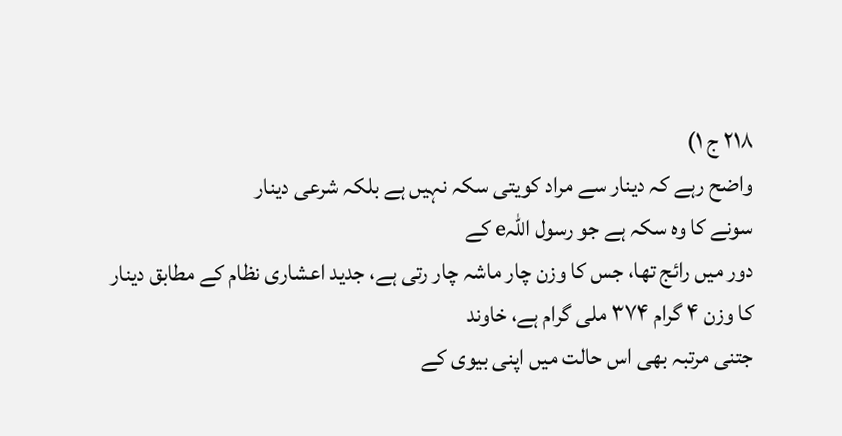۲۱۸ ج ۱)
واضح رہے کہ دینار سے مراد کویتی سکہ نہیں ہے بلکہ شرعی دینار
سونے کا وہ سکہ ہے جو رسول اللہe کے
دور میں رائج تھا، جس کا وزن چار ماشہ چار رتی ہے، جدید اعشاری نظام کے مطابق دینار
کا وزن ۴ گرام ۳۷۴ ملی گرام ہے، خاوند
جتنی مرتبہ بھی اس حالت میں اپنی بیوی کے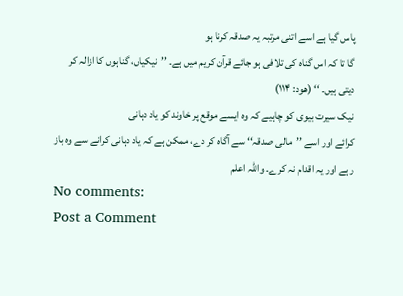پاس گیا ہے اسے اتنی مرتبہ یہ صدقہ کرنا ہو
گا تا کہ اس گناہ کی تلافی ہو جائے قرآن کریم میں ہے۔ ’’نیکیاں، گناہوں کا ازالہ کر
دیتی ہیں۔ ‘‘ (ھود: ۱۱۴)
نیک سیرت بیوی کو چاہیے کہ وہ ایسے موقع پر خاوند کو یاد دہانی
کرائے اور اسے ’’مالی صدقہ‘‘ سے آگاہ کر دے، ممکن ہے کہ یاد دہانی کرانے سے وہ باز
رہے اور یہ اقدام نہ کرے۔ واللہ اعلم
No comments:
Post a Comment